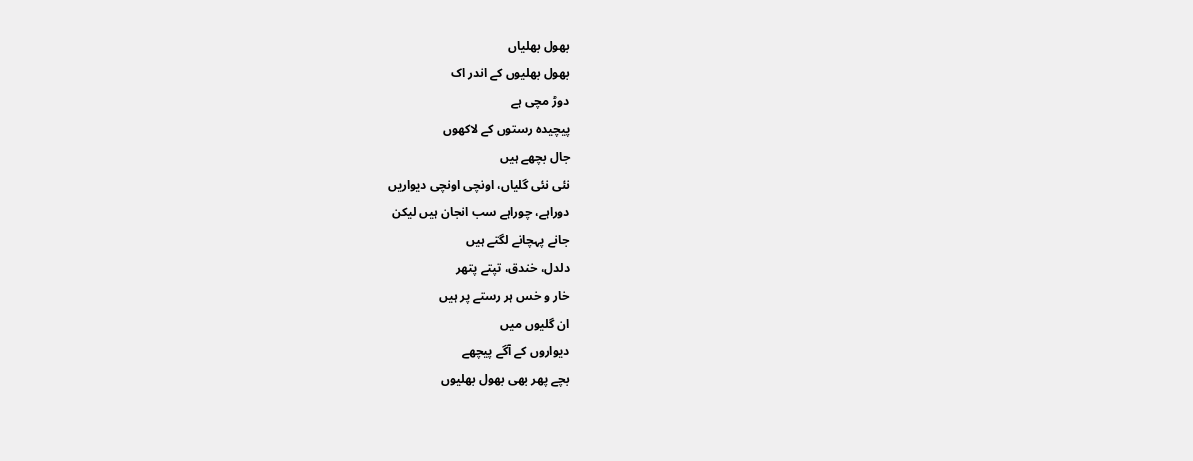بھول بھلیاں
بھول بھلیوں کے اندر اک
دوڑ مچی ہے
پیچیدہ رستوں کے لاکھوں
جال بچھے ہیں
نئی نئی گلیاں، اونچی اونچی دیواریں
دوراہے، چوراہے سب انجان ہیں لیکن
جانے پہچانے لگتے ہیں
دلدل، خندق، تپتے پتھر
خار و خس ہر رستے پر ہیں
ان گلیوں میں
دیواروں کے آگے پیچھے
بچے پھر بھی بھول بھلیوں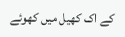کے اک کھیل میں کھوئے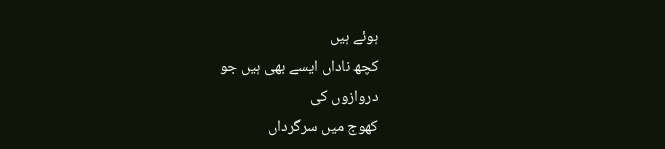ہوئے ہیں
کچھ ناداں ایسے بھی ہیں جو
دروازوں کی
کھوج میں سرگرداں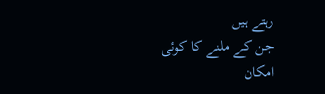رہتے ہیں
جن کے ملنے کا کوئی امکان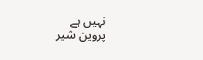نہیں ہے
پروین شیر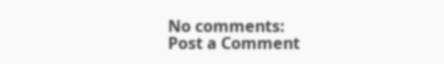No comments:
Post a Comment